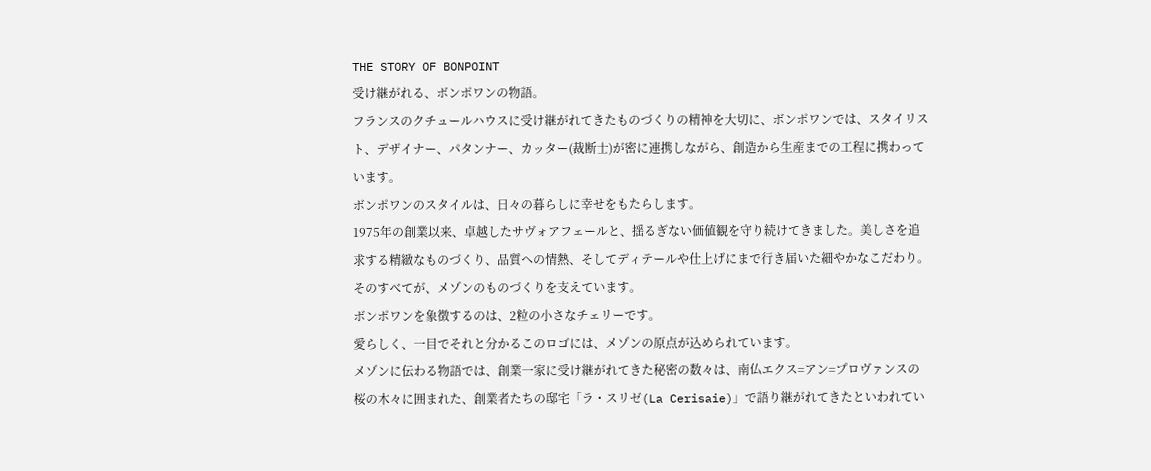THE STORY OF BONPOINT
受け継がれる、ボンポワンの物語。
フランスのクチュールハウスに受け継がれてきたものづくりの精神を大切に、ボンポワンでは、スタイリスト、デザイナー、パタンナー、カッター(裁断士)が密に連携しながら、創造から生産までの工程に携わっています。
ボンポワンのスタイルは、日々の暮らしに幸せをもたらします。
1975年の創業以来、卓越したサヴォアフェールと、揺るぎない価値観を守り続けてきました。美しさを追求する精緻なものづくり、品質への情熱、そしてディテールや仕上げにまで行き届いた細やかなこだわり。そのすべてが、メゾンのものづくりを支えています。
ボンポワンを象徴するのは、2粒の小さなチェリーです。
愛らしく、一目でそれと分かるこのロゴには、メゾンの原点が込められています。
メゾンに伝わる物語では、創業一家に受け継がれてきた秘密の数々は、南仏エクス=アン=プロヴァンスの桜の木々に囲まれた、創業者たちの邸宅「ラ・スリゼ(La Cerisaie)」で語り継がれてきたといわれてい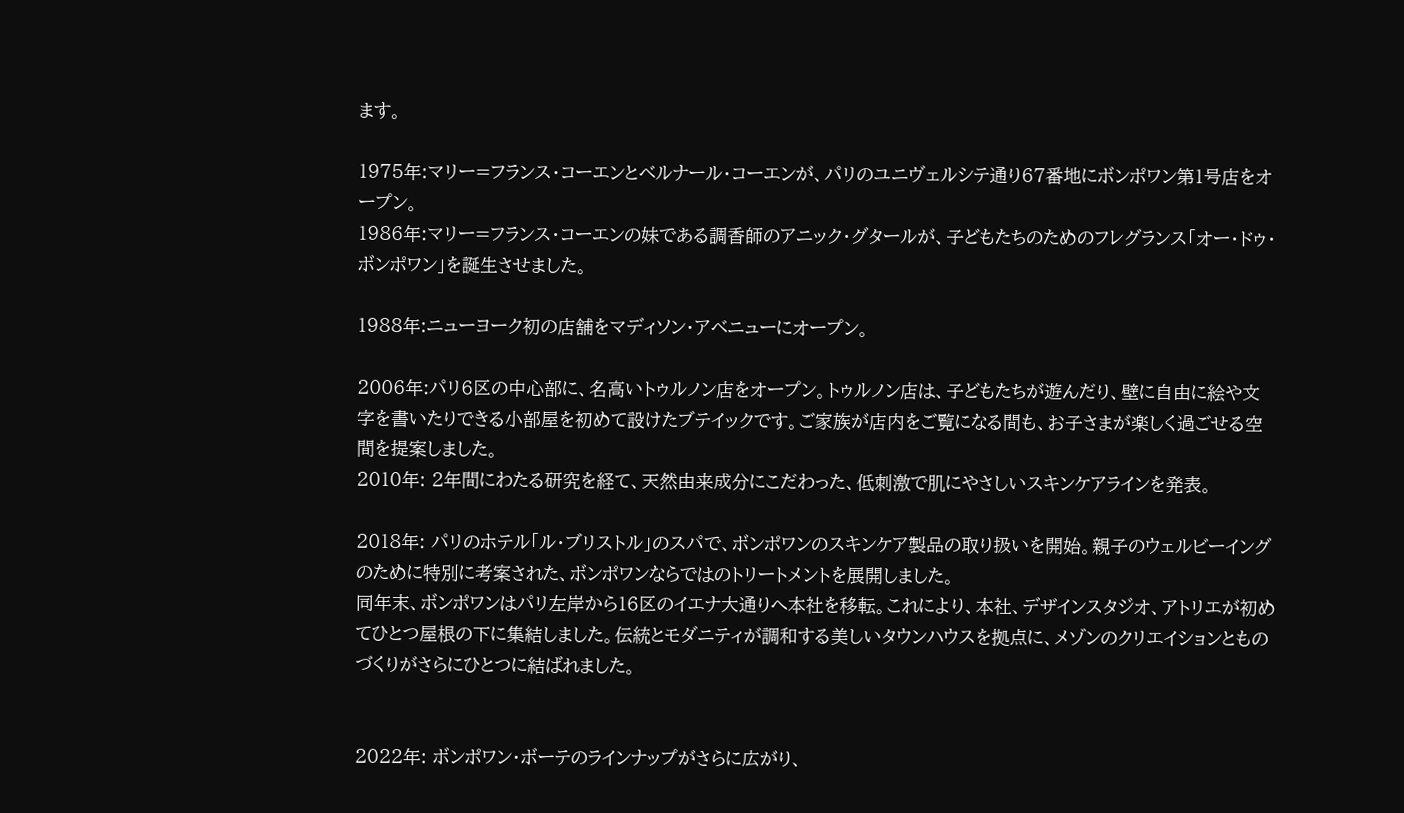ます。

1975年:マリー=フランス・コーエンとベルナール・コーエンが、パリのユニヴェルシテ通り67番地にボンポワン第1号店をオープン。
1986年:マリー=フランス・コーエンの妹である調香師のアニック・グタールが、子どもたちのためのフレグランス「オー・ドゥ・ボンポワン」を誕生させました。

1988年:ニューヨーク初の店舗をマディソン・アベニューにオープン。

2006年:パリ6区の中心部に、名高いトゥルノン店をオープン。トゥルノン店は、子どもたちが遊んだり、壁に自由に絵や文字を書いたりできる小部屋を初めて設けたブテイックです。ご家族が店内をご覧になる間も、お子さまが楽しく過ごせる空間を提案しました。
2010年: 2年間にわたる研究を経て、天然由来成分にこだわった、低刺激で肌にやさしいスキンケアラインを発表。

2018年: パリのホテル「ル・ブリストル」のスパで、ボンポワンのスキンケア製品の取り扱いを開始。親子のウェルビーイングのために特別に考案された、ボンポワンならではのトリートメントを展開しました。
同年末、ボンポワンはパリ左岸から16区のイエナ大通りへ本社を移転。これにより、本社、デザインスタジオ、アトリエが初めてひとつ屋根の下に集結しました。伝統とモダニティが調和する美しいタウンハウスを拠点に、メゾンのクリエイションとものづくりがさらにひとつに結ばれました。


2022年: ボンポワン・ボーテのラインナップがさらに広がり、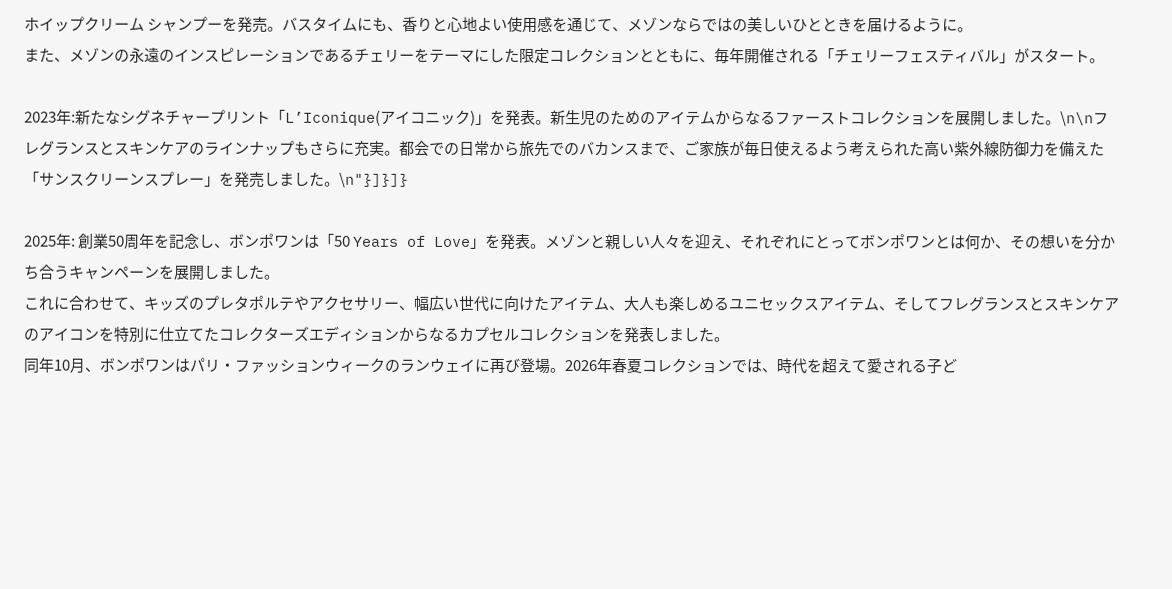ホイップクリーム シャンプーを発売。バスタイムにも、香りと心地よい使用感を通じて、メゾンならではの美しいひとときを届けるように。
また、メゾンの永遠のインスピレーションであるチェリーをテーマにした限定コレクションとともに、毎年開催される「チェリーフェスティバル」がスタート。

2023年:新たなシグネチャープリント「L’Iconique(アイコニック)」を発表。新生児のためのアイテムからなるファーストコレクションを展開しました。\n\nフレグランスとスキンケアのラインナップもさらに充実。都会での日常から旅先でのバカンスまで、ご家族が毎日使えるよう考えられた高い紫外線防御力を備えた「サンスクリーンスプレー」を発売しました。\n"}]}]}

2025年: 創業50周年を記念し、ボンポワンは「50 Years of Love」を発表。メゾンと親しい人々を迎え、それぞれにとってボンポワンとは何か、その想いを分かち合うキャンペーンを展開しました。
これに合わせて、キッズのプレタポルテやアクセサリー、幅広い世代に向けたアイテム、大人も楽しめるユニセックスアイテム、そしてフレグランスとスキンケアのアイコンを特別に仕立てたコレクターズエディションからなるカプセルコレクションを発表しました。
同年10月、ボンポワンはパリ・ファッションウィークのランウェイに再び登場。2026年春夏コレクションでは、時代を超えて愛される子ど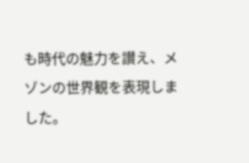も時代の魅力を讃え、メゾンの世界観を表現しました。